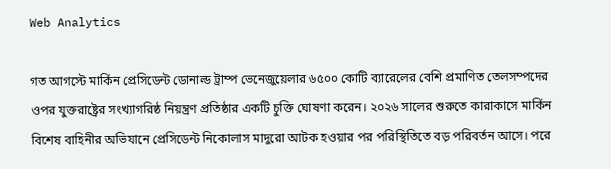Web Analytics

গত আগস্টে মার্কিন প্রেসিডেন্ট ডোনাল্ড ট্রাম্প ভেনেজুয়েলার ৬৫০০ কোটি ব্যারেলের বেশি প্রমাণিত তেলসম্পদের ওপর যুক্তরাষ্ট্রের সংখ্যাগরিষ্ঠ নিয়ন্ত্রণ প্রতিষ্ঠার একটি চুক্তি ঘোষণা করেন। ২০২৬ সালের শুরুতে কারাকাসে মার্কিন বিশেষ বাহিনীর অভিযানে প্রেসিডেন্ট নিকোলাস মাদুরো আটক হওয়ার পর পরিস্থিতিতে বড় পরিবর্তন আসে। পরে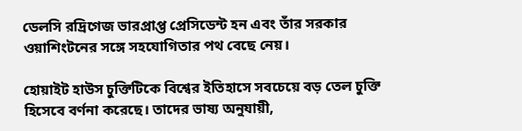ডেলসি রদ্রিগেজ ভারপ্রাপ্ত প্রেসিডেন্ট হন এবং তাঁর সরকার ওয়াশিংটনের সঙ্গে সহযোগিতার পথ বেছে নেয়।

হোয়াইট হাউস চুক্তিটিকে বিশ্বের ইতিহাসে সবচেয়ে বড় তেল চুক্তি হিসেবে বর্ণনা করেছে। তাদের ভাষ্য অনুযায়ী,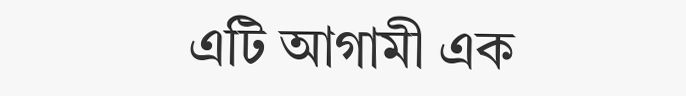এটি আগামী এক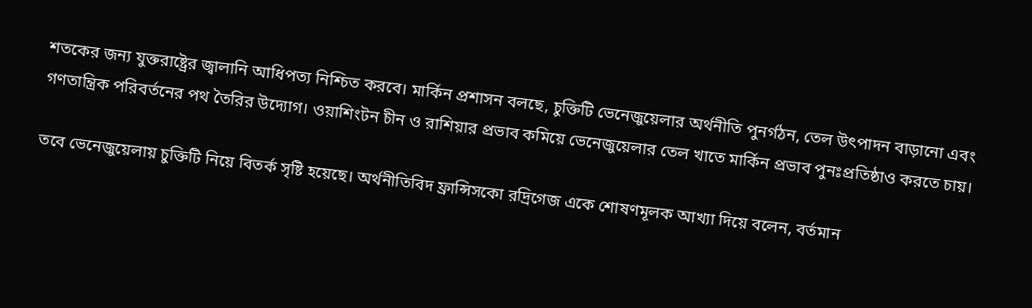শতকের জন্য যুক্তরাষ্ট্রের জ্বালানি আধিপত্য নিশ্চিত করবে। মার্কিন প্রশাসন বলছে, চুক্তিটি ভেনেজুয়েলার অর্থনীতি পুনর্গঠন, তেল উৎপাদন বাড়ানো এবং গণতান্ত্রিক পরিবর্তনের পথ তৈরির উদ্যোগ। ওয়াশিংটন চীন ও রাশিয়ার প্রভাব কমিয়ে ভেনেজুয়েলার তেল খাতে মার্কিন প্রভাব পুনঃপ্রতিষ্ঠাও করতে চায়।

তবে ভেনেজুয়েলায় চুক্তিটি নিয়ে বিতর্ক সৃষ্টি হয়েছে। অর্থনীতিবিদ ফ্রান্সিসকো রদ্রিগেজ একে শোষণমূলক আখ্যা দিয়ে বলেন, বর্তমান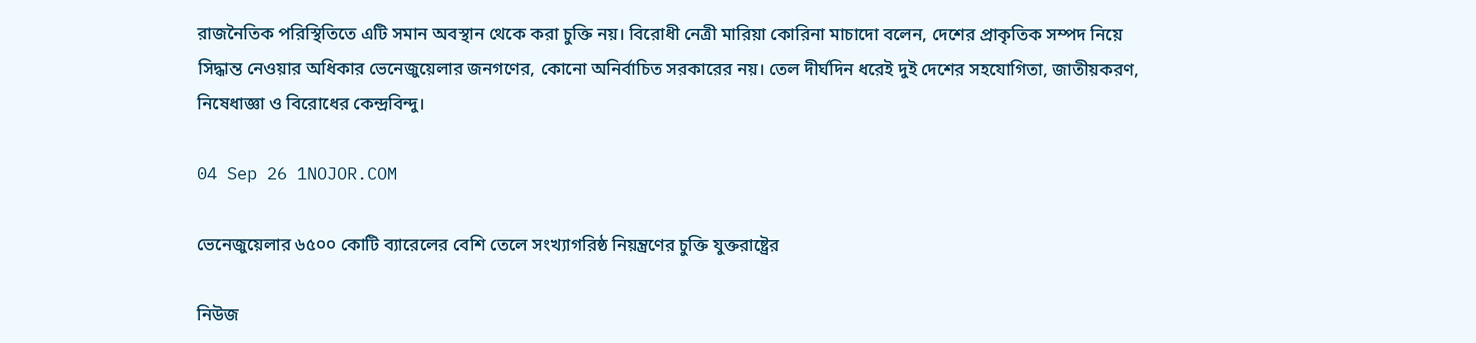রাজনৈতিক পরিস্থিতিতে এটি সমান অবস্থান থেকে করা চুক্তি নয়। বিরোধী নেত্রী মারিয়া কোরিনা মাচাদো বলেন, দেশের প্রাকৃতিক সম্পদ নিয়ে সিদ্ধান্ত নেওয়ার অধিকার ভেনেজুয়েলার জনগণের, কোনো অনির্বাচিত সরকারের নয়। তেল দীর্ঘদিন ধরেই দুই দেশের সহযোগিতা, জাতীয়করণ, নিষেধাজ্ঞা ও বিরোধের কেন্দ্রবিন্দু।

04 Sep 26 1NOJOR.COM

ভেনেজুয়েলার ৬৫০০ কোটি ব্যারেলের বেশি তেলে সংখ্যাগরিষ্ঠ নিয়ন্ত্রণের চুক্তি যুক্তরাষ্ট্রের

নিউজ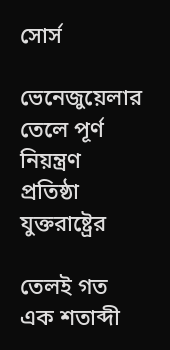সোর্স

ভেনেজুয়েলার তেলে পূর্ণ নিয়ন্ত্রণ প্রতিষ্ঠা যুক্তরাষ্ট্রের

তেলই গত এক শতাব্দী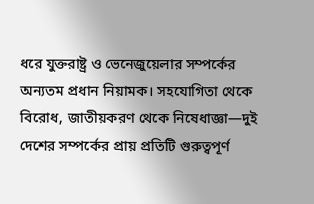ধরে যুক্তরাষ্ট্র ও ভেনেজুয়েলার সম্পর্কের অন্যতম প্রধান নিয়ামক। সহযোগিতা থেকে বিরোধ, জাতীয়করণ থেকে নিষেধাজ্ঞা—দুই দেশের সম্পর্কের প্রায় প্রতিটি গুরুত্বপূর্ণ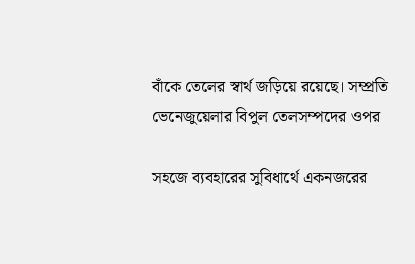বাঁকে তেলের স্বার্থ জড়িয়ে রয়েছে। সম্প্রতি ভেনেজুয়েলার বিপুল তেলসম্পদের ওপর

সহজে ব্যবহারের সুবিধার্থে একনজরের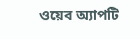ওয়েব অ্যাপটি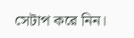সেটাপ করে নিন।